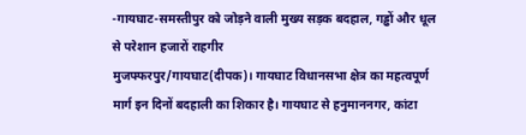-गायघाट-समस्तीपुर को जोड़ने वाली मुख्य सड़क बदहाल, गड्ढों और धूल से परेशान हजारों राहगीर
मुजफ्फरपुर/गायघाट(दीपक)। गायघाट विधानसभा क्षेत्र का महत्वपूर्ण मार्ग इन दिनों बदहाली का शिकार है। गायघाट से हनुमाननगर, कांटा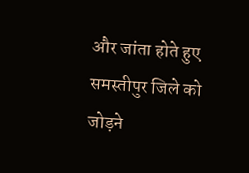और जांता होते हुए समस्तीपुर जिले को जोड़ने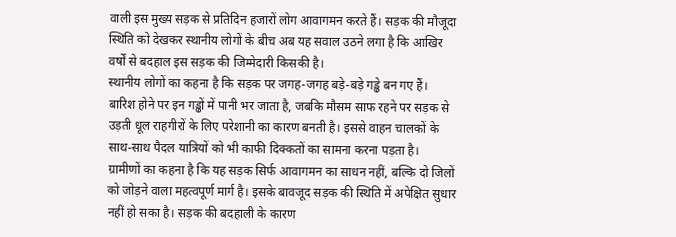वाली इस मुख्य सड़क से प्रतिदिन हजारों लोग आवागमन करते हैं। सड़क की मौजूदा स्थिति को देखकर स्थानीय लोगों के बीच अब यह सवाल उठने लगा है कि आखिर वर्षों से बदहाल इस सड़क की जिम्मेदारी किसकी है।
स्थानीय लोगों का कहना है कि सड़क पर जगह-जगह बड़े-बड़े गड्ढे बन गए हैं। बारिश होने पर इन गड्ढों में पानी भर जाता है, जबकि मौसम साफ रहने पर सड़क से उड़ती धूल राहगीरों के लिए परेशानी का कारण बनती है। इससे वाहन चालकों के साथ-साथ पैदल यात्रियों को भी काफी दिक्कतों का सामना करना पड़ता है।
ग्रामीणों का कहना है कि यह सड़क सिर्फ आवागमन का साधन नहीं, बल्कि दो जिलों को जोड़ने वाला महत्वपूर्ण मार्ग है। इसके बावजूद सड़क की स्थिति में अपेक्षित सुधार नहीं हो सका है। सड़क की बदहाली के कारण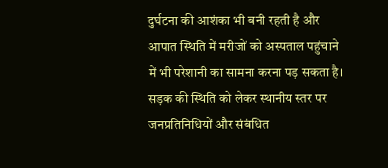दुर्घटना की आशंका भी बनी रहती है और आपात स्थिति में मरीजों को अस्पताल पहुंचाने में भी परेशानी का सामना करना पड़ सकता है।
सड़क की स्थिति को लेकर स्थानीय स्तर पर जनप्रतिनिधियों और संबंधित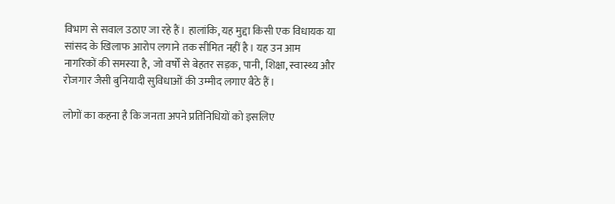विभाग से सवाल उठाए जा रहे हैं। हालांकि, यह मुद्दा किसी एक विधायक या सांसद के खिलाफ आरोप लगाने तक सीमित नहीं है। यह उन आम नागरिकों की समस्या है, जो वर्षों से बेहतर सड़क, पानी, शिक्षा, स्वास्थ्य और रोजगार जैसी बुनियादी सुविधाओं की उम्मीद लगाए बैठे हैं।

लोगों का कहना है कि जनता अपने प्रतिनिधियों को इसलिए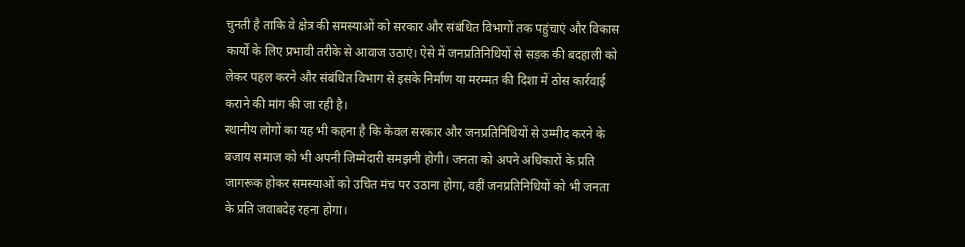चुनती है ताकि वे क्षेत्र की समस्याओं को सरकार और संबंधित विभागों तक पहुंचाएं और विकास कार्यों के लिए प्रभावी तरीके से आवाज उठाएं। ऐसे में जनप्रतिनिधियों से सड़क की बदहाली को लेकर पहल करने और संबंधित विभाग से इसके निर्माण या मरम्मत की दिशा में ठोस कार्रवाई कराने की मांग की जा रही है।
स्थानीय लोगों का यह भी कहना है कि केवल सरकार और जनप्रतिनिधियों से उम्मीद करने के बजाय समाज को भी अपनी जिम्मेदारी समझनी होगी। जनता को अपने अधिकारों के प्रति जागरूक होकर समस्याओं को उचित मंच पर उठाना होगा, वहीं जनप्रतिनिधियों को भी जनता के प्रति जवाबदेह रहना होगा।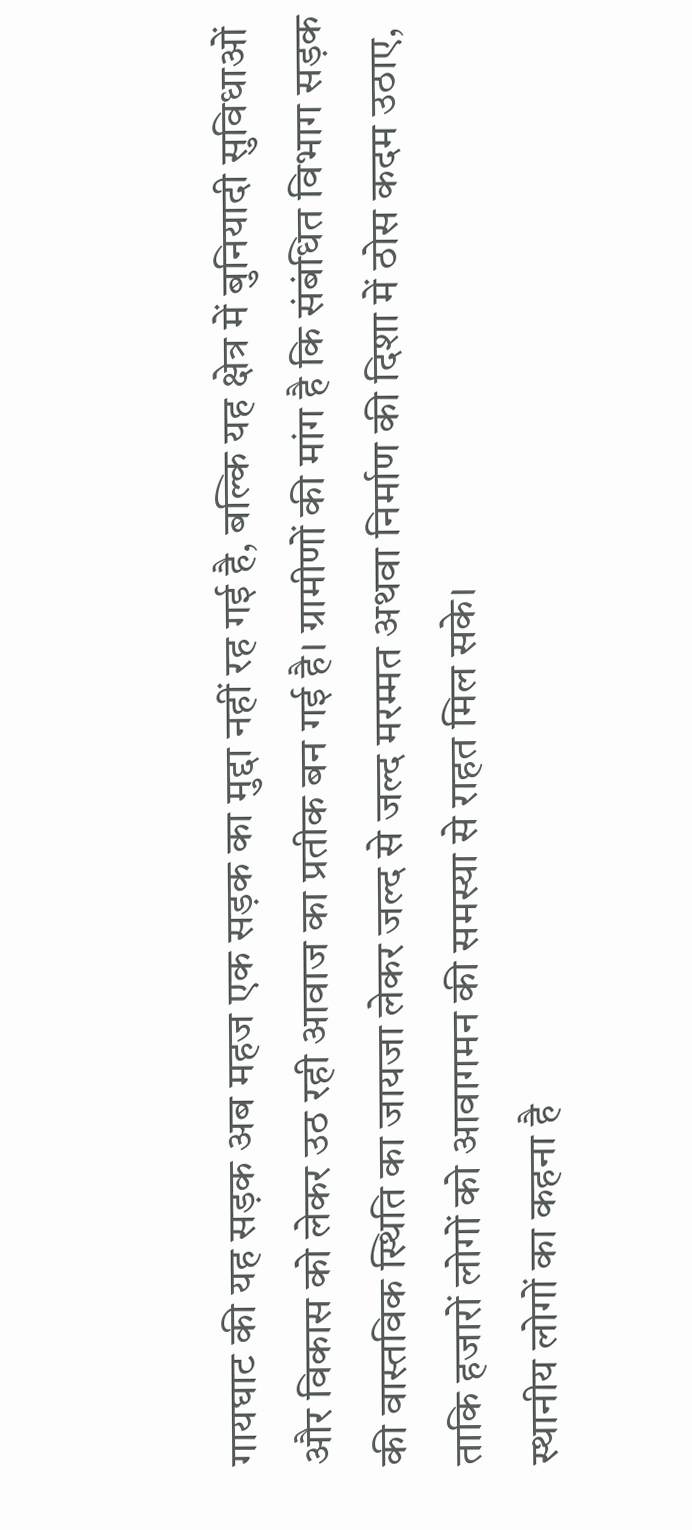गायघाट की यह सड़क अब महज एक सड़क का मुद्दा नहीं रह गई है, बल्कि यह क्षेत्र में बुनियादी सुविधाओं और विकास को लेकर उठ रही आवाज का प्रतीक बन गई है। ग्रामीणों की मांग है कि संबंधित विभाग सड़क की वास्तविक स्थिति का जायजा लेकर जल्द से जल्द मरम्मत अथवा निर्माण की दिशा में ठोस कदम उठाए, ताकि हजारों लोगों को आवागमन की समस्या से राहत मिल सके।
स्थानीय लोगों का कहना है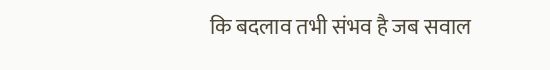कि बदलाव तभी संभव है जब सवाल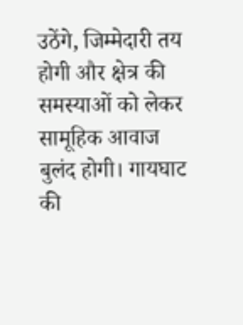उठेंगे, जिम्मेदारी तय होगी और क्षेत्र की समस्याओं को लेकर सामूहिक आवाज बुलंद होगी। गायघाट की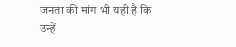जनता की मांग भी यही है कि उन्हें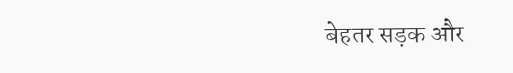बेहतर सड़क और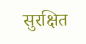सुरक्षित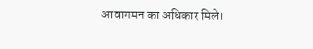आवागमन का अधिकार मिले।